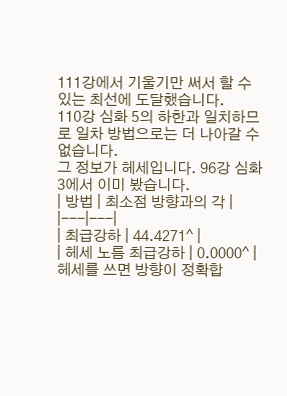111강에서 기울기만 써서 할 수 있는 최선에 도달했습니다.
110강 심화 5의 하한과 일치하므로 일차 방법으로는 더 나아갈 수 없습니다.
그 정보가 헤세입니다. 96강 심화 3에서 이미 봤습니다.
| 방법 | 최소점 방향과의 각 |
|---|---|
| 최급강하 | 44.4271^ |
| 헤세 노름 최급강하 | 0.0000^ |
헤세를 쓰면 방향이 정확합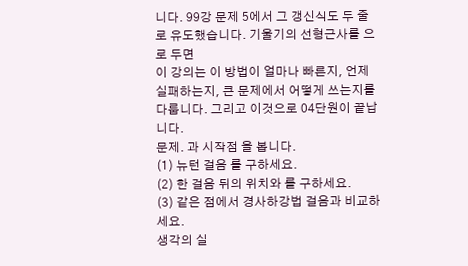니다. 99강 문제 5에서 그 갱신식도 두 줄로 유도했습니다. 기울기의 선형근사를 으로 두면
이 강의는 이 방법이 얼마나 빠른지, 언제 실패하는지, 큰 문제에서 어떻게 쓰는지를 다룹니다. 그리고 이것으로 04단원이 끝납니다.
문제. 과 시작점 을 봅니다.
(1) 뉴턴 걸음 를 구하세요.
(2) 한 걸음 뒤의 위치와 를 구하세요.
(3) 같은 점에서 경사하강법 걸음과 비교하세요.
생각의 실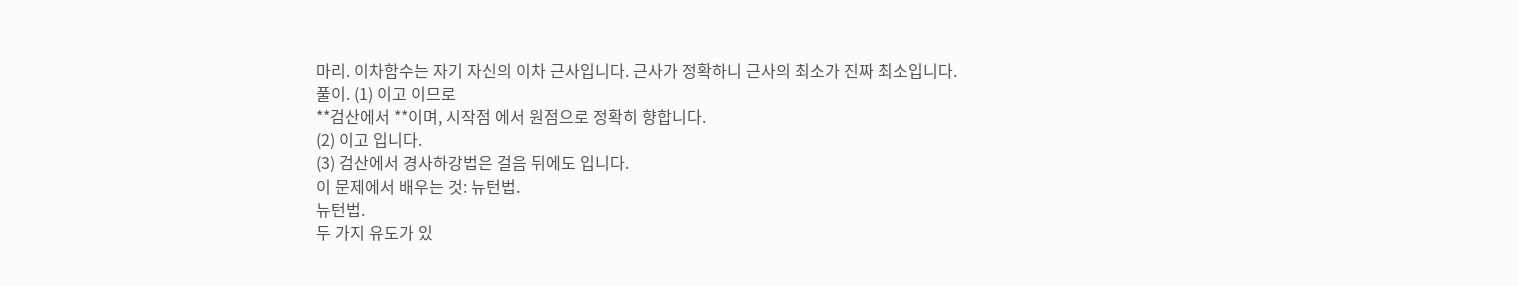마리. 이차함수는 자기 자신의 이차 근사입니다. 근사가 정확하니 근사의 최소가 진짜 최소입니다.
풀이. (1) 이고 이므로
**검산에서 **이며, 시작점 에서 원점으로 정확히 향합니다.
(2) 이고 입니다.
(3) 검산에서 경사하강법은 걸음 뒤에도 입니다.
이 문제에서 배우는 것: 뉴턴법.
뉴턴법.
두 가지 유도가 있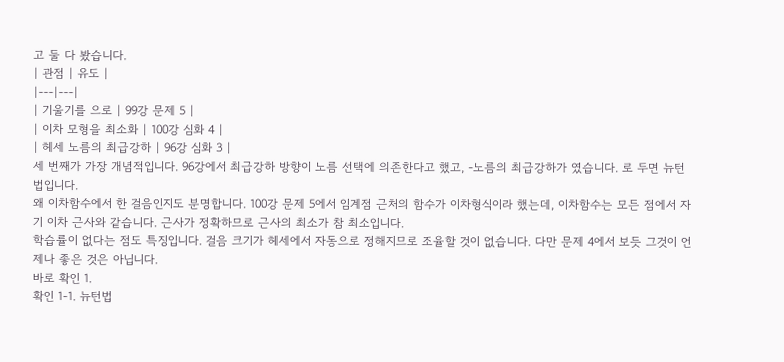고 둘 다 봤습니다.
| 관점 | 유도 |
|---|---|
| 기울기를 으로 | 99강 문제 5 |
| 이차 모형을 최소화 | 100강 심화 4 |
| 헤세 노름의 최급강하 | 96강 심화 3 |
세 번째가 가장 개념적입니다. 96강에서 최급강하 방향이 노름 선택에 의존한다고 했고, -노름의 최급강하가 였습니다. 로 두면 뉴턴법입니다.
왜 이차함수에서 한 걸음인지도 분명합니다. 100강 문제 5에서 임계점 근처의 함수가 이차형식이라 했는데, 이차함수는 모든 점에서 자기 이차 근사와 같습니다. 근사가 정확하므로 근사의 최소가 참 최소입니다.
학습률이 없다는 점도 특징입니다. 걸음 크기가 헤세에서 자동으로 정해지므로 조율할 것이 없습니다. 다만 문제 4에서 보듯 그것이 언제나 좋은 것은 아닙니다.
바로 확인 1.
확인 1-1. 뉴턴법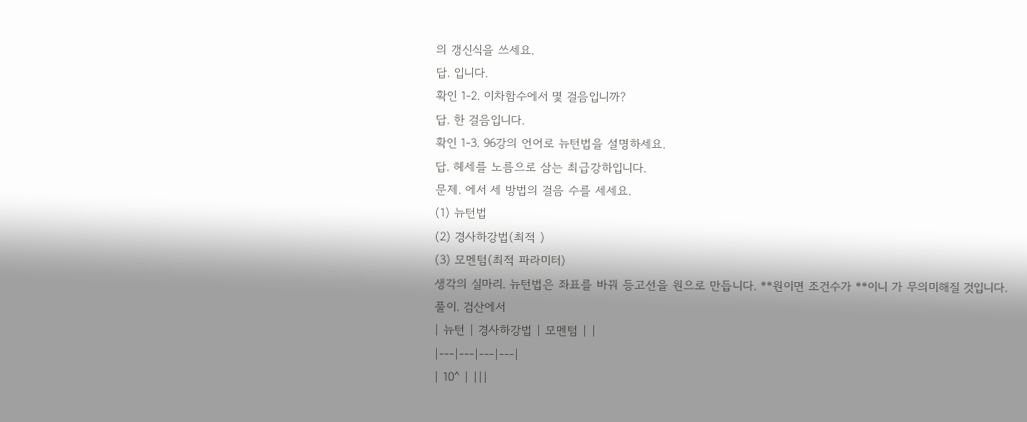의 갱신식을 쓰세요.
답. 입니다.
확인 1-2. 이차함수에서 몇 걸음입니까?
답. 한 걸음입니다.
확인 1-3. 96강의 언어로 뉴턴법을 설명하세요.
답. 헤세를 노름으로 삼는 최급강하입니다.
문제. 에서 세 방법의 걸음 수를 세세요.
(1) 뉴턴법
(2) 경사하강법(최적 )
(3) 모멘텀(최적 파라미터)
생각의 실마리. 뉴턴법은 좌표를 바꿔 등고선을 원으로 만듭니다. **원이면 조건수가 **이니 가 무의미해질 것입니다.
풀이. 검산에서
| 뉴턴 | 경사하강법 | 모멘텀 | |
|---|---|---|---|
| 10^ | |||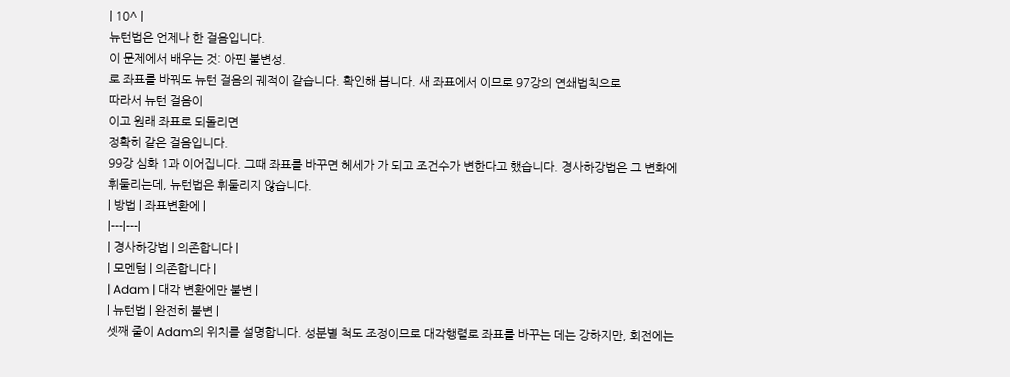| 10^ |
뉴턴법은 언제나 한 걸음입니다.
이 문제에서 배우는 것: 아핀 불변성.
로 좌표를 바꿔도 뉴턴 걸음의 궤적이 같습니다. 확인해 봅니다. 새 좌표에서 이므로 97강의 연쇄법칙으로
따라서 뉴턴 걸음이
이고 원래 좌표로 되돌리면
정확히 같은 걸음입니다.
99강 심화 1과 이어집니다. 그때 좌표를 바꾸면 헤세가 가 되고 조건수가 변한다고 했습니다. 경사하강법은 그 변화에 휘둘리는데, 뉴턴법은 휘둘리지 않습니다.
| 방법 | 좌표변환에 |
|---|---|
| 경사하강법 | 의존합니다 |
| 모멘텀 | 의존합니다 |
| Adam | 대각 변환에만 불변 |
| 뉴턴법 | 완전히 불변 |
셋째 줄이 Adam의 위치를 설명합니다. 성분별 척도 조정이므로 대각행렬로 좌표를 바꾸는 데는 강하지만, 회전에는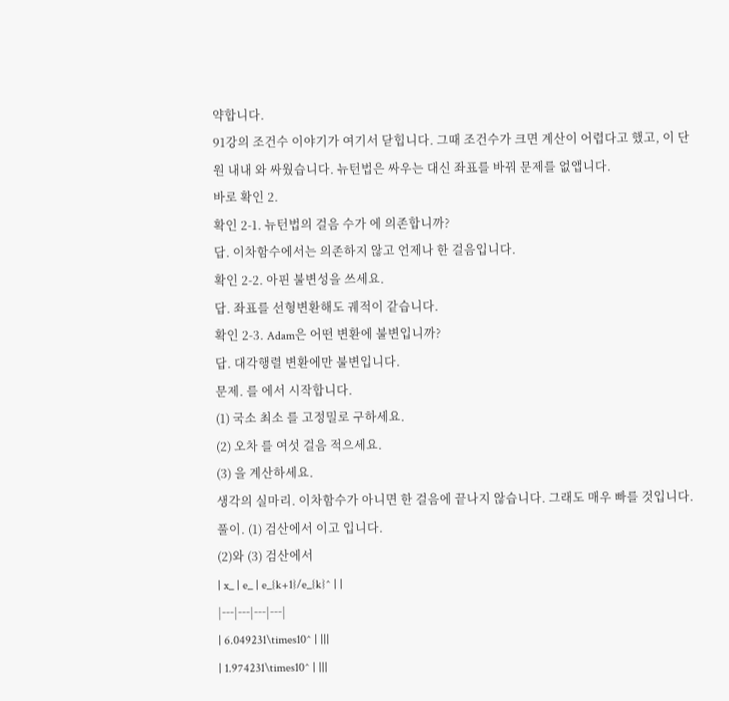약합니다.
91강의 조건수 이야기가 여기서 닫힙니다. 그때 조건수가 크면 계산이 어렵다고 했고, 이 단원 내내 와 싸웠습니다. 뉴턴법은 싸우는 대신 좌표를 바꿔 문제를 없앱니다.
바로 확인 2.
확인 2-1. 뉴턴법의 걸음 수가 에 의존합니까?
답. 이차함수에서는 의존하지 않고 언제나 한 걸음입니다.
확인 2-2. 아핀 불변성을 쓰세요.
답. 좌표를 선형변환해도 궤적이 같습니다.
확인 2-3. Adam은 어떤 변환에 불변입니까?
답. 대각행렬 변환에만 불변입니다.
문제. 를 에서 시작합니다.
(1) 국소 최소 를 고정밀로 구하세요.
(2) 오차 를 여섯 걸음 적으세요.
(3) 을 계산하세요.
생각의 실마리. 이차함수가 아니면 한 걸음에 끝나지 않습니다. 그래도 매우 빠를 것입니다.
풀이. (1) 검산에서 이고 입니다.
(2)와 (3) 검산에서
| x_ | e_ | e_{k+1}/e_{k}^ | |
|---|---|---|---|
| 6.049231\times10^ | |||
| 1.974231\times10^ | |||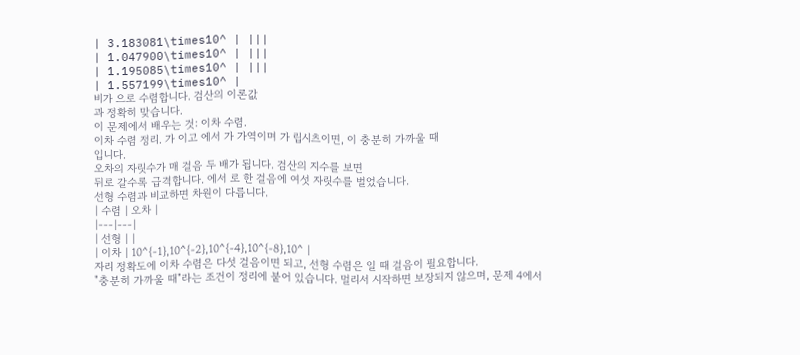| 3.183081\times10^ | |||
| 1.047900\times10^ | |||
| 1.195085\times10^ | |||
| 1.557199\times10^ |
비가 으로 수렴합니다. 검산의 이론값
과 정확히 맞습니다.
이 문제에서 배우는 것: 이차 수렴.
이차 수렴 정리. 가 이고 에서 가 가역이며 가 립시츠이면, 이 충분히 가까울 때
입니다.
오차의 자릿수가 매 걸음 두 배가 됩니다. 검산의 지수를 보면
뒤로 갈수록 급격합니다. 에서 로 한 걸음에 여섯 자릿수를 벌었습니다.
선형 수렴과 비교하면 차원이 다릅니다.
| 수렴 | 오차 |
|---|---|
| 선형 | |
| 이차 | 10^{-1},10^{-2},10^{-4},10^{-8},10^ |
자리 정확도에 이차 수렴은 다섯 걸음이면 되고, 선형 수렴은 일 때 걸음이 필요합니다.
"충분히 가까울 때"라는 조건이 정리에 붙어 있습니다. 멀리서 시작하면 보장되지 않으며, 문제 4에서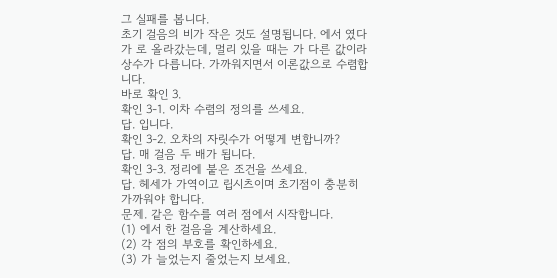그 실패를 봅니다.
초기 걸음의 비가 작은 것도 설명됩니다. 에서 였다가 로 올라갔는데, 멀리 있을 때는 가 다른 값이라 상수가 다릅니다. 가까워지면서 이론값으로 수렴합니다.
바로 확인 3.
확인 3-1. 이차 수렴의 정의를 쓰세요.
답. 입니다.
확인 3-2. 오차의 자릿수가 어떻게 변합니까?
답. 매 걸음 두 배가 됩니다.
확인 3-3. 정리에 붙은 조건을 쓰세요.
답. 헤세가 가역이고 립시츠이며 초기점이 충분히 가까워야 합니다.
문제. 같은 함수를 여러 점에서 시작합니다.
(1) 에서 한 걸음을 계산하세요.
(2) 각 점의 부호를 확인하세요.
(3) 가 늘었는지 줄었는지 보세요.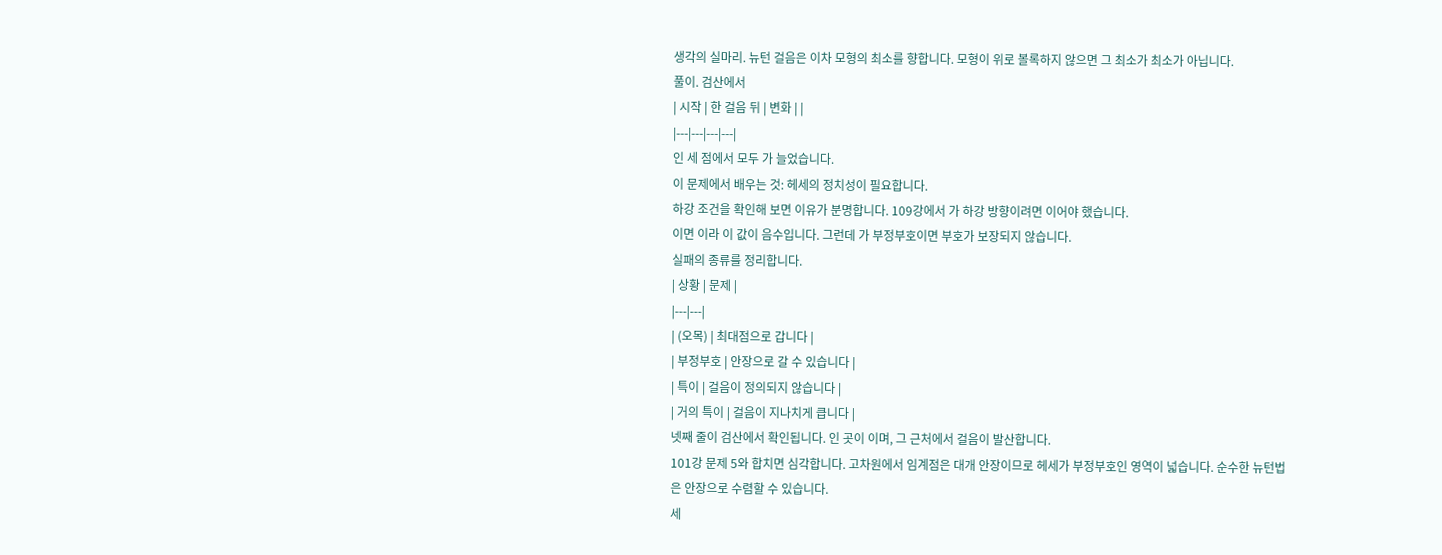생각의 실마리. 뉴턴 걸음은 이차 모형의 최소를 향합니다. 모형이 위로 볼록하지 않으면 그 최소가 최소가 아닙니다.
풀이. 검산에서
| 시작 | 한 걸음 뒤 | 변화 | |
|---|---|---|---|
인 세 점에서 모두 가 늘었습니다.
이 문제에서 배우는 것: 헤세의 정치성이 필요합니다.
하강 조건을 확인해 보면 이유가 분명합니다. 109강에서 가 하강 방향이려면 이어야 했습니다.
이면 이라 이 값이 음수입니다. 그런데 가 부정부호이면 부호가 보장되지 않습니다.
실패의 종류를 정리합니다.
| 상황 | 문제 |
|---|---|
| (오목) | 최대점으로 갑니다 |
| 부정부호 | 안장으로 갈 수 있습니다 |
| 특이 | 걸음이 정의되지 않습니다 |
| 거의 특이 | 걸음이 지나치게 큽니다 |
넷째 줄이 검산에서 확인됩니다. 인 곳이 이며, 그 근처에서 걸음이 발산합니다.
101강 문제 5와 합치면 심각합니다. 고차원에서 임계점은 대개 안장이므로 헤세가 부정부호인 영역이 넓습니다. 순수한 뉴턴법은 안장으로 수렴할 수 있습니다.
세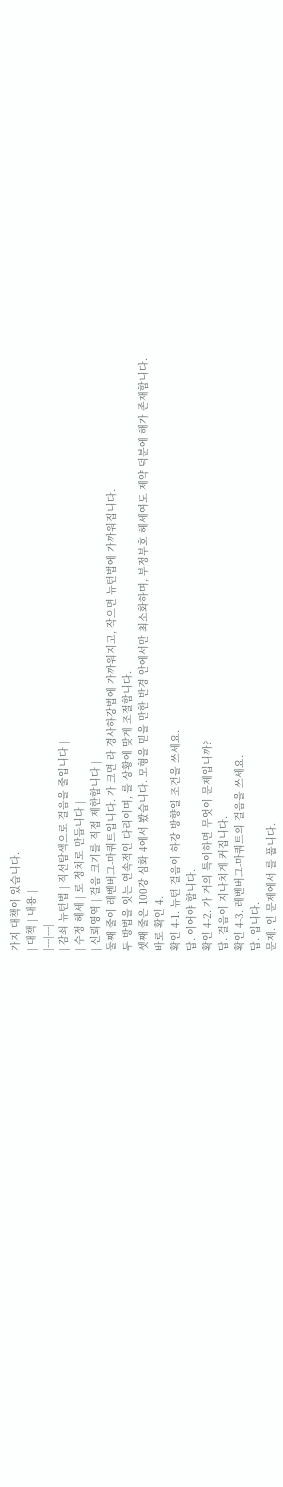가지 대책이 있습니다.
| 대책 | 내용 |
|---|---|
| 감쇠 뉴턴법 | 직선탐색으로 걸음을 줄입니다 |
| 수정 헤세 | 로 정치로 만듭니다 |
| 신뢰영역 | 걸음 크기를 직접 제한합니다 |
둘째 줄이 레벤버그-마쿼트입니다. 가 크면 라 경사하강법에 가까워지고, 작으면 뉴턴법에 가까워집니다.
두 방법을 잇는 연속적인 다리이며, 를 상황에 맞게 조절합니다.
셋째 줄은 100강 심화 4에서 봤습니다. 모형을 믿을 만한 반경 안에서만 최소화하며, 부정부호 헤세여도 제약 덕분에 해가 존재합니다.
바로 확인 4.
확인 4-1. 뉴턴 걸음이 하강 방향일 조건을 쓰세요.
답. 이어야 합니다.
확인 4-2. 가 거의 특이하면 무엇이 문제입니까?
답. 걸음이 지나치게 커집니다.
확인 4-3. 레벤버그-마쿼트의 걸음을 쓰세요.
답. 입니다.
문제. 인 문제에서 를 풉니다.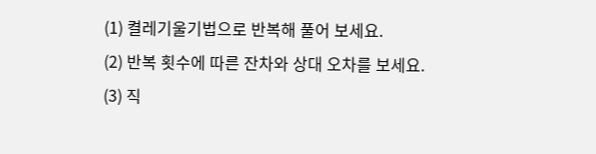(1) 켤레기울기법으로 반복해 풀어 보세요.
(2) 반복 횟수에 따른 잔차와 상대 오차를 보세요.
(3) 직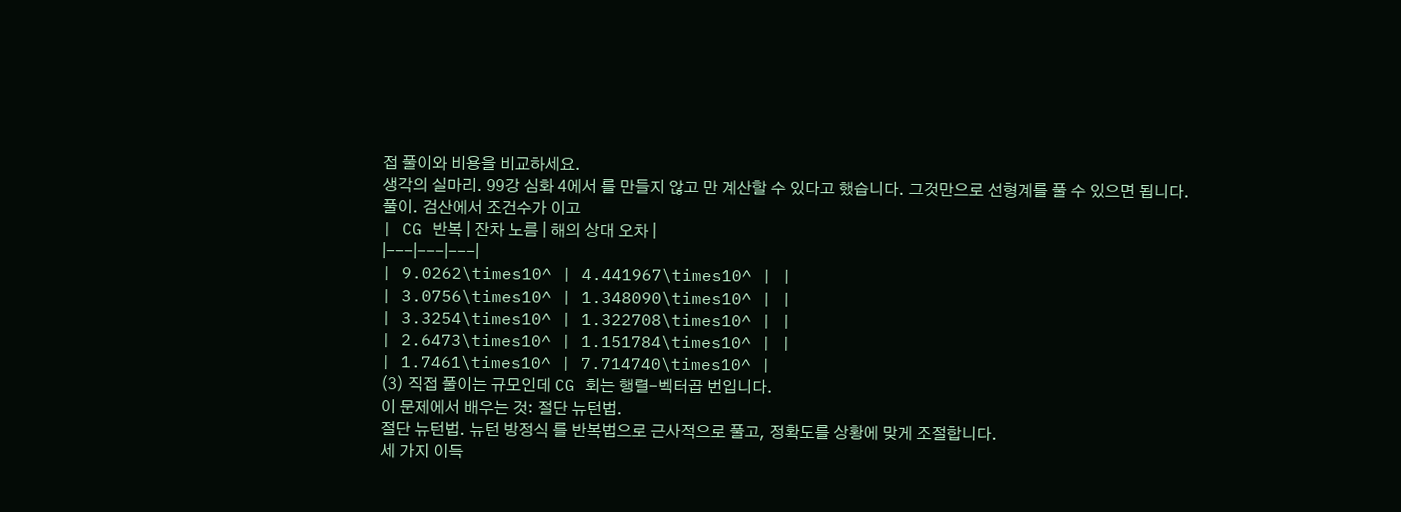접 풀이와 비용을 비교하세요.
생각의 실마리. 99강 심화 4에서 를 만들지 않고 만 계산할 수 있다고 했습니다. 그것만으로 선형계를 풀 수 있으면 됩니다.
풀이. 검산에서 조건수가 이고
| CG 반복 | 잔차 노름 | 해의 상대 오차 |
|---|---|---|
| 9.0262\times10^ | 4.441967\times10^ | |
| 3.0756\times10^ | 1.348090\times10^ | |
| 3.3254\times10^ | 1.322708\times10^ | |
| 2.6473\times10^ | 1.151784\times10^ | |
| 1.7461\times10^ | 7.714740\times10^ |
(3) 직접 풀이는 규모인데 CG 회는 행렬-벡터곱 번입니다.
이 문제에서 배우는 것: 절단 뉴턴법.
절단 뉴턴법. 뉴턴 방정식 를 반복법으로 근사적으로 풀고, 정확도를 상황에 맞게 조절합니다.
세 가지 이득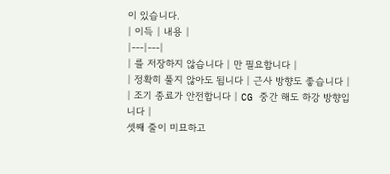이 있습니다.
| 이득 | 내용 |
|---|---|
| 를 저장하지 않습니다 | 만 필요합니다 |
| 정확히 풀지 않아도 됩니다 | 근사 방향도 좋습니다 |
| 조기 종료가 안전합니다 | CG 중간 해도 하강 방향입니다 |
셋째 줄이 미묘하고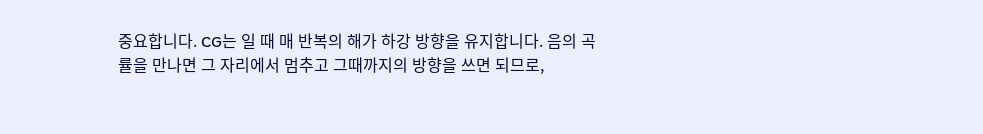중요합니다. CG는 일 때 매 반복의 해가 하강 방향을 유지합니다. 음의 곡률을 만나면 그 자리에서 멈추고 그때까지의 방향을 쓰면 되므로,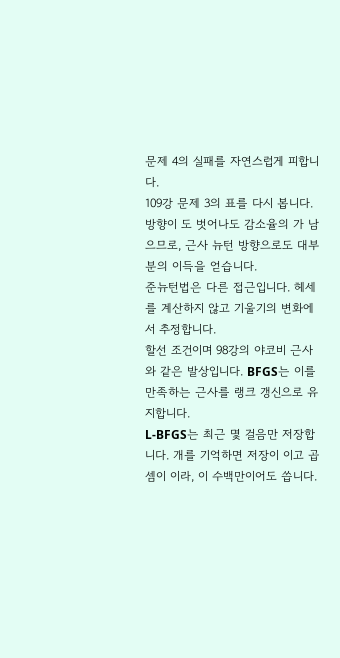문제 4의 실패를 자연스럽게 피합니다.
109강 문제 3의 표를 다시 봅니다. 방향이 도 벗어나도 감소율의 가 남으므로, 근사 뉴턴 방향으로도 대부분의 이득을 얻습니다.
준뉴턴법은 다른 접근입니다. 헤세를 계산하지 않고 기울기의 변화에서 추정합니다.
할선 조건이며 98강의 야코비 근사와 같은 발상입니다. BFGS는 이를 만족하는 근사를 랭크 갱신으로 유지합니다.
L-BFGS는 최근 몇 걸음만 저장합니다. 개를 기억하면 저장이 이고 곱셈이 이라, 이 수백만이어도 씁니다.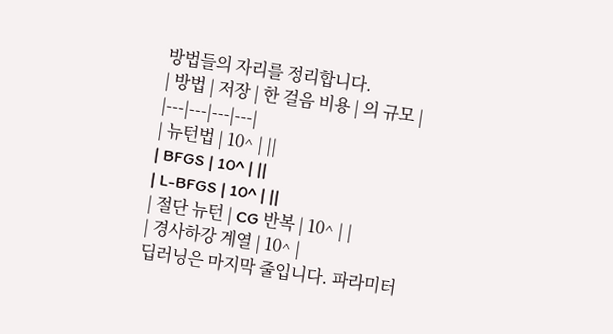방법들의 자리를 정리합니다.
| 방법 | 저장 | 한 걸음 비용 | 의 규모 |
|---|---|---|---|
| 뉴턴법 | 10^ | ||
| BFGS | 10^ | ||
| L-BFGS | 10^ | ||
| 절단 뉴턴 | CG 반복 | 10^ | |
| 경사하강 계열 | 10^ |
딥러닝은 마지막 줄입니다. 파라미터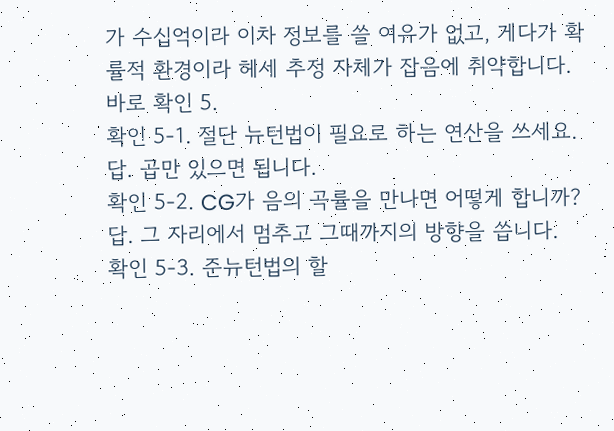가 수십억이라 이차 정보를 쓸 여유가 없고, 게다가 확률적 환경이라 헤세 추정 자체가 잡음에 취약합니다.
바로 확인 5.
확인 5-1. 절단 뉴턴법이 필요로 하는 연산을 쓰세요.
답. 곱만 있으면 됩니다.
확인 5-2. CG가 음의 곡률을 만나면 어떻게 합니까?
답. 그 자리에서 멈추고 그때까지의 방향을 씁니다.
확인 5-3. 준뉴턴법의 할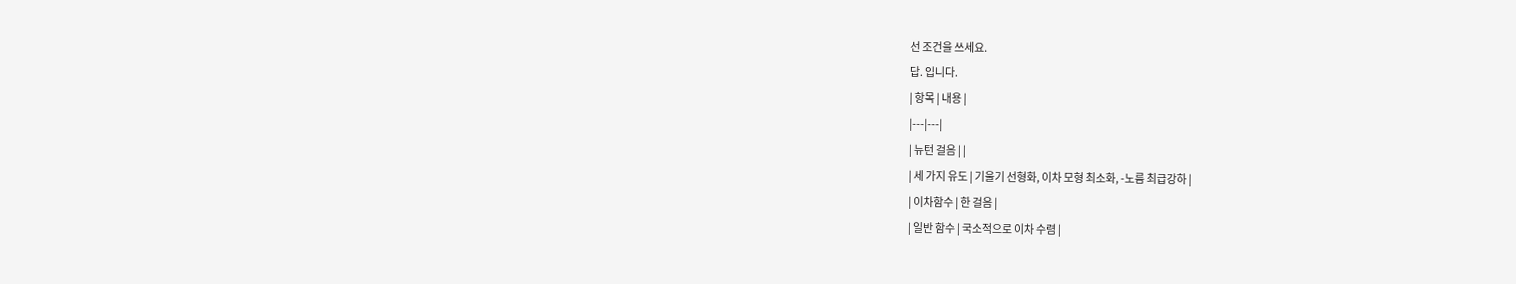선 조건을 쓰세요.
답. 입니다.
| 항목 | 내용 |
|---|---|
| 뉴턴 걸음 | |
| 세 가지 유도 | 기울기 선형화, 이차 모형 최소화, -노름 최급강하 |
| 이차함수 | 한 걸음 |
| 일반 함수 | 국소적으로 이차 수렴 |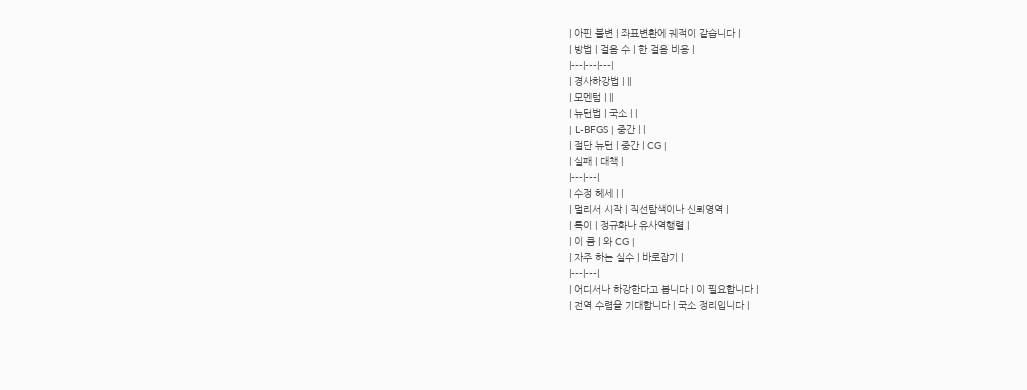| 아핀 불변 | 좌표변환에 궤적이 같습니다 |
| 방법 | 걸음 수 | 한 걸음 비용 |
|---|---|---|
| 경사하강법 | ||
| 모멘텀 | ||
| 뉴턴법 | 국소 | |
| L-BFGS | 중간 | |
| 절단 뉴턴 | 중간 | CG |
| 실패 | 대책 |
|---|---|
| 수정 헤세 | |
| 멀리서 시작 | 직선탐색이나 신뢰영역 |
| 특이 | 정규화나 유사역행렬 |
| 이 큼 | 와 CG |
| 자주 하는 실수 | 바로잡기 |
|---|---|
| 어디서나 하강한다고 봅니다 | 이 필요합니다 |
| 전역 수렴을 기대합니다 | 국소 정리입니다 |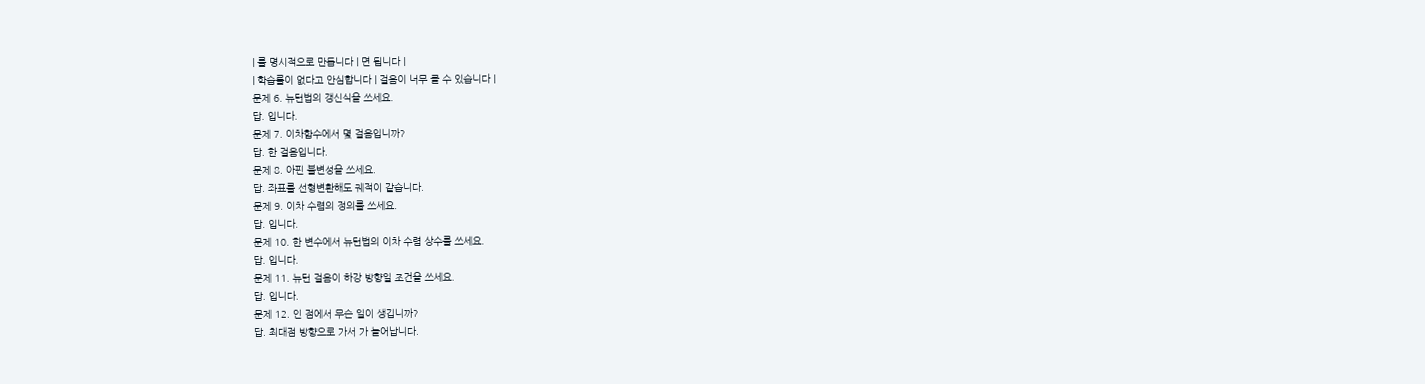| 를 명시적으로 만듭니다 | 면 됩니다 |
| 학습률이 없다고 안심합니다 | 걸음이 너무 클 수 있습니다 |
문제 6. 뉴턴법의 갱신식을 쓰세요.
답. 입니다.
문제 7. 이차함수에서 몇 걸음입니까?
답. 한 걸음입니다.
문제 8. 아핀 불변성을 쓰세요.
답. 좌표를 선형변환해도 궤적이 같습니다.
문제 9. 이차 수렴의 정의를 쓰세요.
답. 입니다.
문제 10. 한 변수에서 뉴턴법의 이차 수렴 상수를 쓰세요.
답. 입니다.
문제 11. 뉴턴 걸음이 하강 방향일 조건을 쓰세요.
답. 입니다.
문제 12. 인 점에서 무슨 일이 생깁니까?
답. 최대점 방향으로 가서 가 늘어납니다.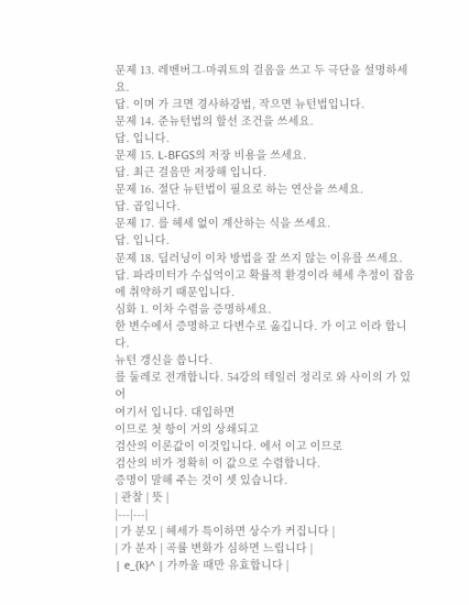문제 13. 레벤버그-마쿼트의 걸음을 쓰고 두 극단을 설명하세요.
답. 이며 가 크면 경사하강법, 작으면 뉴턴법입니다.
문제 14. 준뉴턴법의 할선 조건을 쓰세요.
답. 입니다.
문제 15. L-BFGS의 저장 비용을 쓰세요.
답. 최근 걸음만 저장해 입니다.
문제 16. 절단 뉴턴법이 필요로 하는 연산을 쓰세요.
답. 곱입니다.
문제 17. 를 헤세 없이 계산하는 식을 쓰세요.
답. 입니다.
문제 18. 딥러닝이 이차 방법을 잘 쓰지 않는 이유를 쓰세요.
답. 파라미터가 수십억이고 확률적 환경이라 헤세 추정이 잡음에 취약하기 때문입니다.
심화 1. 이차 수렴을 증명하세요.
한 변수에서 증명하고 다변수로 옮깁니다. 가 이고 이라 합니다.
뉴턴 갱신을 씁니다.
를 둘레로 전개합니다. 54강의 테일러 정리로 와 사이의 가 있어
여기서 입니다. 대입하면
이므로 첫 항이 거의 상쇄되고
검산의 이론값이 이것입니다. 에서 이고 이므로
검산의 비가 정확히 이 값으로 수렴합니다.
증명이 말해 주는 것이 셋 있습니다.
| 관찰 | 뜻 |
|---|---|
| 가 분모 | 헤세가 특이하면 상수가 커집니다 |
| 가 분자 | 곡률 변화가 심하면 느립니다 |
| e_{k}^ | 가까울 때만 유효합니다 |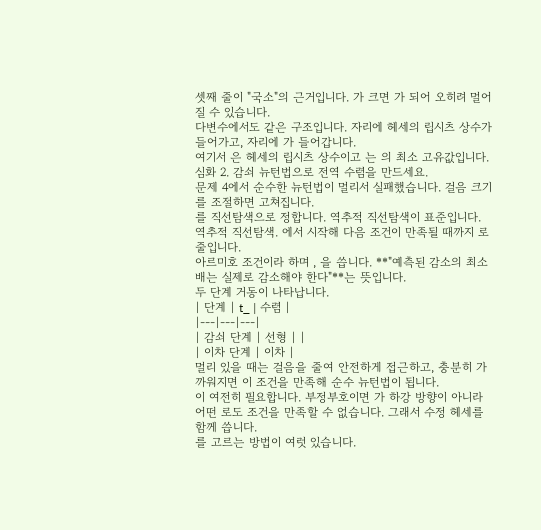셋째 줄이 "국소"의 근거입니다. 가 크면 가 되어 오히려 멀어질 수 있습니다.
다변수에서도 같은 구조입니다. 자리에 헤세의 립시츠 상수가 들어가고, 자리에 가 들어갑니다.
여기서 은 헤세의 립시츠 상수이고 는 의 최소 고유값입니다.
심화 2. 감쇠 뉴턴법으로 전역 수렴을 만드세요.
문제 4에서 순수한 뉴턴법이 멀리서 실패했습니다. 걸음 크기를 조절하면 고쳐집니다.
를 직선탐색으로 정합니다. 역추적 직선탐색이 표준입니다.
역추적 직선탐색. 에서 시작해 다음 조건이 만족될 때까지 로 줄입니다.
아르미호 조건이라 하며 , 을 씁니다. **"예측된 감소의 최소 배는 실제로 감소해야 한다"**는 뜻입니다.
두 단계 거동이 나타납니다.
| 단계 | t_ | 수렴 |
|---|---|---|
| 감쇠 단계 | 선형 | |
| 이차 단계 | 이차 |
멀리 있을 때는 걸음을 줄여 안전하게 접근하고, 충분히 가까워지면 이 조건을 만족해 순수 뉴턴법이 됩니다.
이 여전히 필요합니다. 부정부호이면 가 하강 방향이 아니라 어떤 로도 조건을 만족할 수 없습니다. 그래서 수정 헤세를 함께 씁니다.
를 고르는 방법이 여럿 있습니다.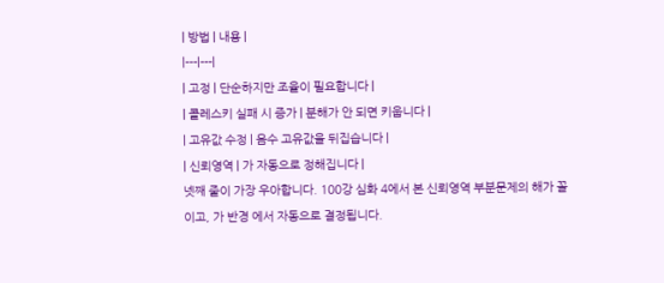| 방법 | 내용 |
|---|---|
| 고정 | 단순하지만 조율이 필요합니다 |
| 콜레스키 실패 시 증가 | 분해가 안 되면 키웁니다 |
| 고유값 수정 | 음수 고유값을 뒤집습니다 |
| 신뢰영역 | 가 자동으로 정해집니다 |
넷째 줄이 가장 우아합니다. 100강 심화 4에서 본 신뢰영역 부분문제의 해가 꼴이고, 가 반경 에서 자동으로 결정됩니다.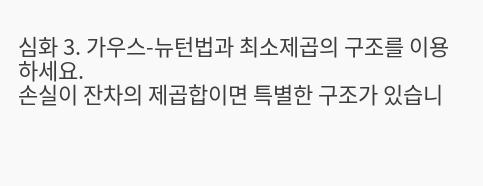심화 3. 가우스-뉴턴법과 최소제곱의 구조를 이용하세요.
손실이 잔차의 제곱합이면 특별한 구조가 있습니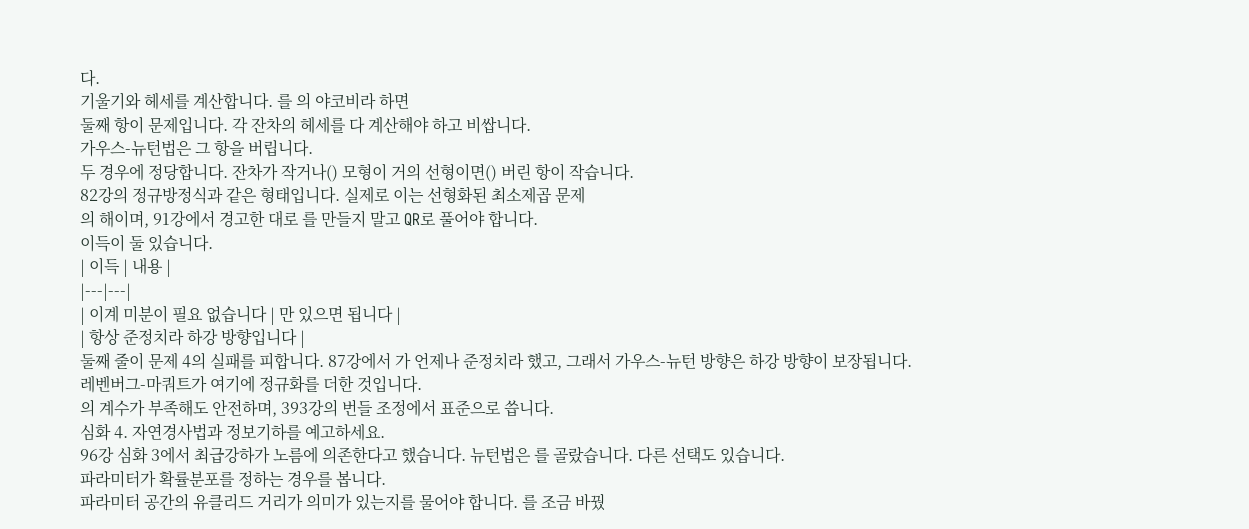다.
기울기와 헤세를 계산합니다. 를 의 야코비라 하면
둘째 항이 문제입니다. 각 잔차의 헤세를 다 계산해야 하고 비쌉니다.
가우스-뉴턴법은 그 항을 버립니다.
두 경우에 정당합니다. 잔차가 작거나() 모형이 거의 선형이면() 버린 항이 작습니다.
82강의 정규방정식과 같은 형태입니다. 실제로 이는 선형화된 최소제곱 문제
의 해이며, 91강에서 경고한 대로 를 만들지 말고 QR로 풀어야 합니다.
이득이 둘 있습니다.
| 이득 | 내용 |
|---|---|
| 이계 미분이 필요 없습니다 | 만 있으면 됩니다 |
| 항상 준정치라 하강 방향입니다 |
둘째 줄이 문제 4의 실패를 피합니다. 87강에서 가 언제나 준정치라 했고, 그래서 가우스-뉴턴 방향은 하강 방향이 보장됩니다.
레벤버그-마쿼트가 여기에 정규화를 더한 것입니다.
의 계수가 부족해도 안전하며, 393강의 번들 조정에서 표준으로 씁니다.
심화 4. 자연경사법과 정보기하를 예고하세요.
96강 심화 3에서 최급강하가 노름에 의존한다고 했습니다. 뉴턴법은 를 골랐습니다. 다른 선택도 있습니다.
파라미터가 확률분포를 정하는 경우를 봅니다.
파라미터 공간의 유클리드 거리가 의미가 있는지를 물어야 합니다. 를 조금 바꿨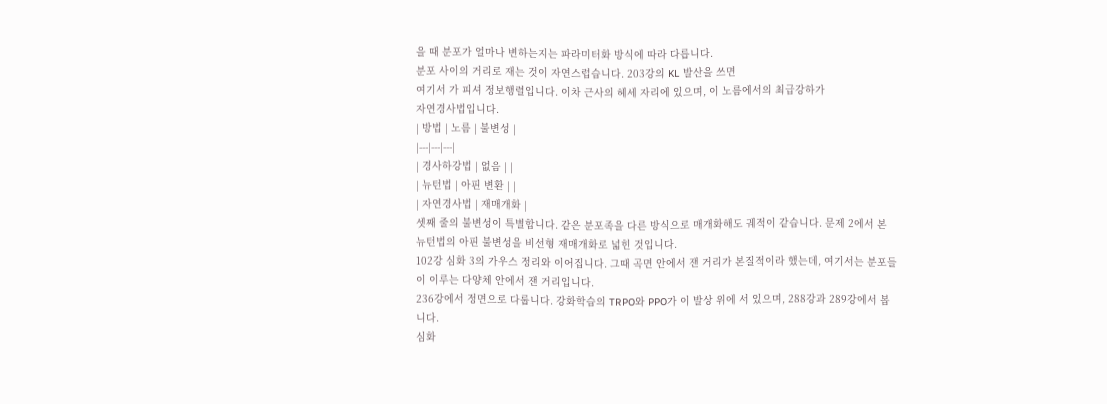을 때 분포가 얼마나 변하는지는 파라미터화 방식에 따라 다릅니다.
분포 사이의 거리로 재는 것이 자연스럽습니다. 203강의 KL 발산을 쓰면
여기서 가 피셔 정보행렬입니다. 이차 근사의 헤세 자리에 있으며, 이 노름에서의 최급강하가
자연경사법입니다.
| 방법 | 노름 | 불변성 |
|---|---|---|
| 경사하강법 | 없음 | |
| 뉴턴법 | 아핀 변환 | |
| 자연경사법 | 재매개화 |
셋째 줄의 불변성이 특별합니다. 같은 분포족을 다른 방식으로 매개화해도 궤적이 같습니다. 문제 2에서 본 뉴턴법의 아핀 불변성을 비선형 재매개화로 넓힌 것입니다.
102강 심화 3의 가우스 정리와 이어집니다. 그때 곡면 안에서 잰 거리가 본질적이라 했는데, 여기서는 분포들이 이루는 다양체 안에서 잰 거리입니다.
236강에서 정면으로 다룹니다. 강화학습의 TRPO와 PPO가 이 발상 위에 서 있으며, 288강과 289강에서 봅니다.
심화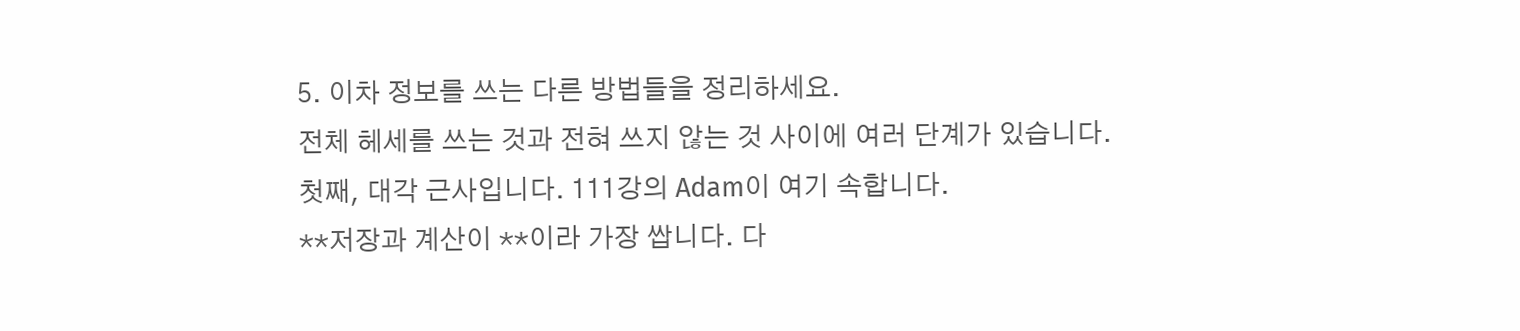5. 이차 정보를 쓰는 다른 방법들을 정리하세요.
전체 헤세를 쓰는 것과 전혀 쓰지 않는 것 사이에 여러 단계가 있습니다.
첫째, 대각 근사입니다. 111강의 Adam이 여기 속합니다.
**저장과 계산이 **이라 가장 쌉니다. 다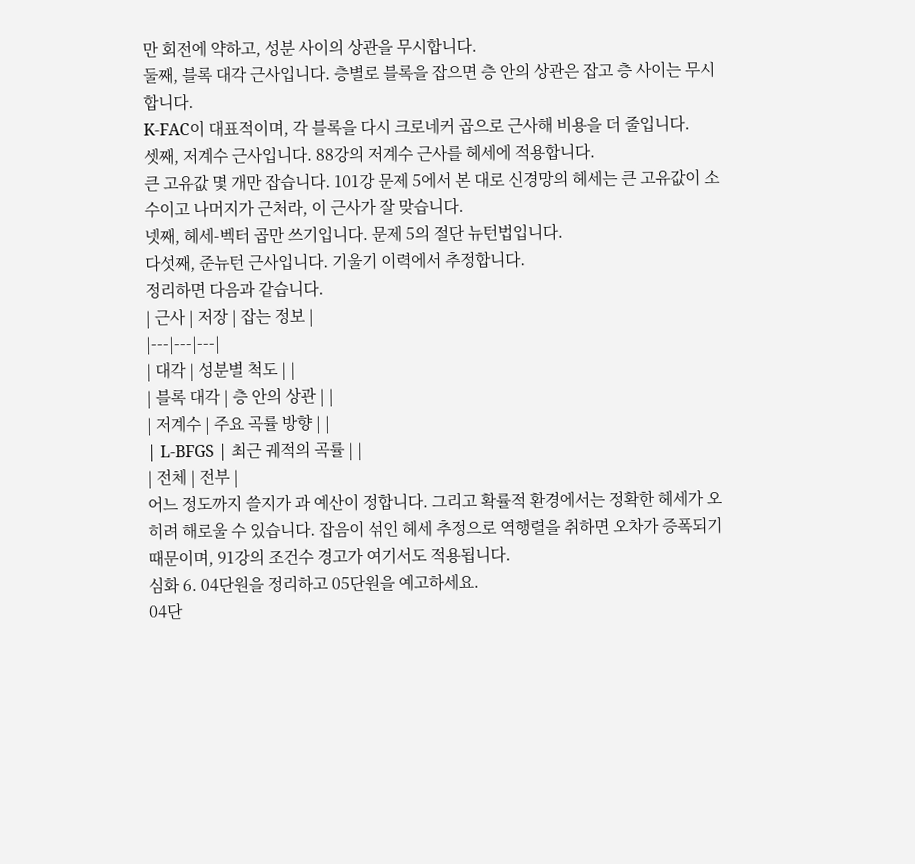만 회전에 약하고, 성분 사이의 상관을 무시합니다.
둘째, 블록 대각 근사입니다. 층별로 블록을 잡으면 층 안의 상관은 잡고 층 사이는 무시합니다.
K-FAC이 대표적이며, 각 블록을 다시 크로네커 곱으로 근사해 비용을 더 줄입니다.
셋째, 저계수 근사입니다. 88강의 저계수 근사를 헤세에 적용합니다.
큰 고유값 몇 개만 잡습니다. 101강 문제 5에서 본 대로 신경망의 헤세는 큰 고유값이 소수이고 나머지가 근처라, 이 근사가 잘 맞습니다.
넷째, 헤세-벡터 곱만 쓰기입니다. 문제 5의 절단 뉴턴법입니다.
다섯째, 준뉴턴 근사입니다. 기울기 이력에서 추정합니다.
정리하면 다음과 같습니다.
| 근사 | 저장 | 잡는 정보 |
|---|---|---|
| 대각 | 성분별 척도 | |
| 블록 대각 | 층 안의 상관 | |
| 저계수 | 주요 곡률 방향 | |
| L-BFGS | 최근 궤적의 곡률 | |
| 전체 | 전부 |
어느 정도까지 쓸지가 과 예산이 정합니다. 그리고 확률적 환경에서는 정확한 헤세가 오히려 해로울 수 있습니다. 잡음이 섞인 헤세 추정으로 역행렬을 취하면 오차가 증폭되기 때문이며, 91강의 조건수 경고가 여기서도 적용됩니다.
심화 6. 04단원을 정리하고 05단원을 예고하세요.
04단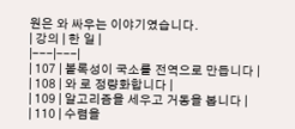원은 와 싸우는 이야기였습니다.
| 강의 | 한 일 |
|---|---|
| 107 | 볼록성이 국소를 전역으로 만듭니다 |
| 108 | 와 로 정량화합니다 |
| 109 | 알고리즘을 세우고 거동을 봅니다 |
| 110 | 수렴을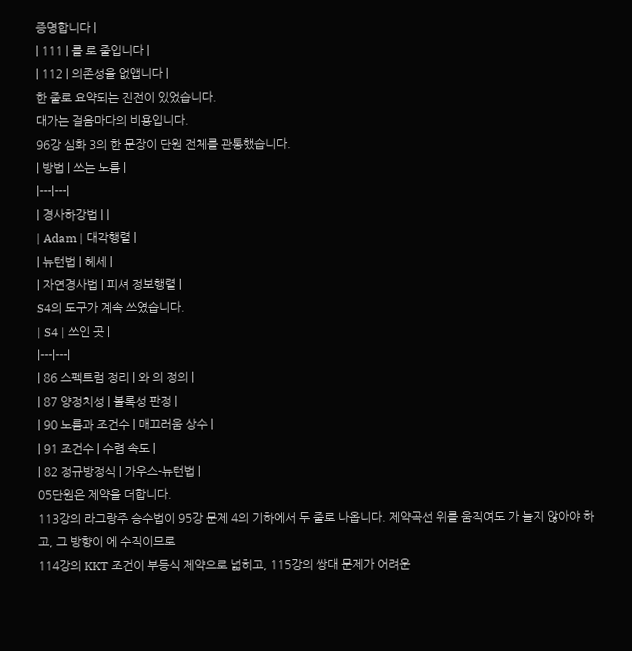증명합니다 |
| 111 | 를 로 줄입니다 |
| 112 | 의존성을 없앱니다 |
한 줄로 요약되는 진전이 있었습니다.
대가는 걸음마다의 비용입니다.
96강 심화 3의 한 문장이 단원 전체를 관통했습니다.
| 방법 | 쓰는 노름 |
|---|---|
| 경사하강법 | |
| Adam | 대각행렬 |
| 뉴턴법 | 헤세 |
| 자연경사법 | 피셔 정보행렬 |
S4의 도구가 계속 쓰였습니다.
| S4 | 쓰인 곳 |
|---|---|
| 86 스펙트럼 정리 | 와 의 정의 |
| 87 양정치성 | 볼록성 판정 |
| 90 노름과 조건수 | 매끄러움 상수 |
| 91 조건수 | 수렴 속도 |
| 82 정규방정식 | 가우스-뉴턴법 |
05단원은 제약을 더합니다.
113강의 라그랑주 승수법이 95강 문제 4의 기하에서 두 줄로 나옵니다. 제약곡선 위를 움직여도 가 늘지 않아야 하고, 그 방향이 에 수직이므로
114강의 KKT 조건이 부등식 제약으로 넓히고, 115강의 쌍대 문제가 어려운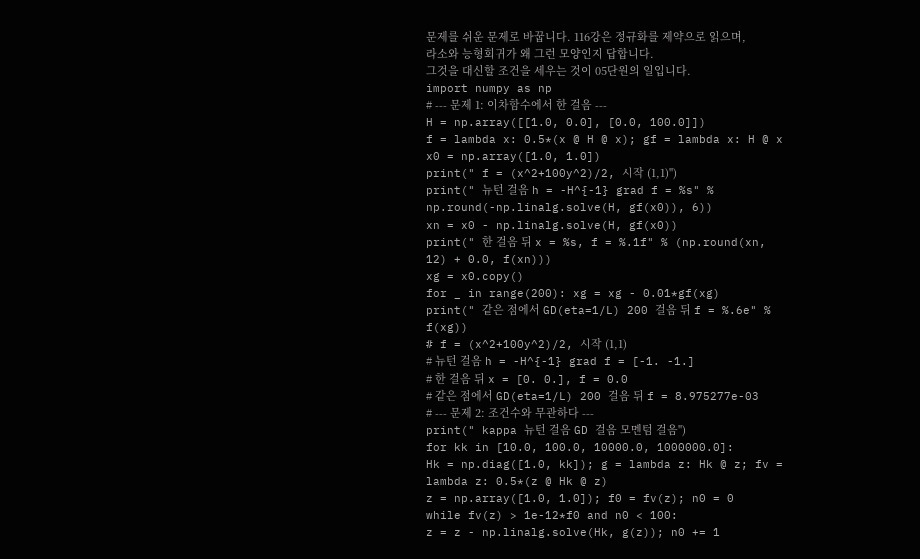문제를 쉬운 문제로 바꿉니다. 116강은 정규화를 제약으로 읽으며, 라소와 능형회귀가 왜 그런 모양인지 답합니다.
그것을 대신할 조건을 세우는 것이 05단원의 일입니다.
import numpy as np
# --- 문제 1: 이차함수에서 한 걸음 ---
H = np.array([[1.0, 0.0], [0.0, 100.0]])
f = lambda x: 0.5*(x @ H @ x); gf = lambda x: H @ x
x0 = np.array([1.0, 1.0])
print(" f = (x^2+100y^2)/2, 시작 (1,1)")
print(" 뉴턴 걸음 h = -H^{-1} grad f = %s" % np.round(-np.linalg.solve(H, gf(x0)), 6))
xn = x0 - np.linalg.solve(H, gf(x0))
print(" 한 걸음 뒤 x = %s, f = %.1f" % (np.round(xn, 12) + 0.0, f(xn)))
xg = x0.copy()
for _ in range(200): xg = xg - 0.01*gf(xg)
print(" 같은 점에서 GD(eta=1/L) 200 걸음 뒤 f = %.6e" % f(xg))
# f = (x^2+100y^2)/2, 시작 (1,1)
# 뉴턴 걸음 h = -H^{-1} grad f = [-1. -1.]
# 한 걸음 뒤 x = [0. 0.], f = 0.0
# 같은 점에서 GD(eta=1/L) 200 걸음 뒤 f = 8.975277e-03
# --- 문제 2: 조건수와 무관하다 ---
print(" kappa 뉴턴 걸음 GD 걸음 모멘텀 걸음")
for kk in [10.0, 100.0, 10000.0, 1000000.0]:
Hk = np.diag([1.0, kk]); g = lambda z: Hk @ z; fv = lambda z: 0.5*(z @ Hk @ z)
z = np.array([1.0, 1.0]); f0 = fv(z); n0 = 0
while fv(z) > 1e-12*f0 and n0 < 100:
z = z - np.linalg.solve(Hk, g(z)); n0 += 1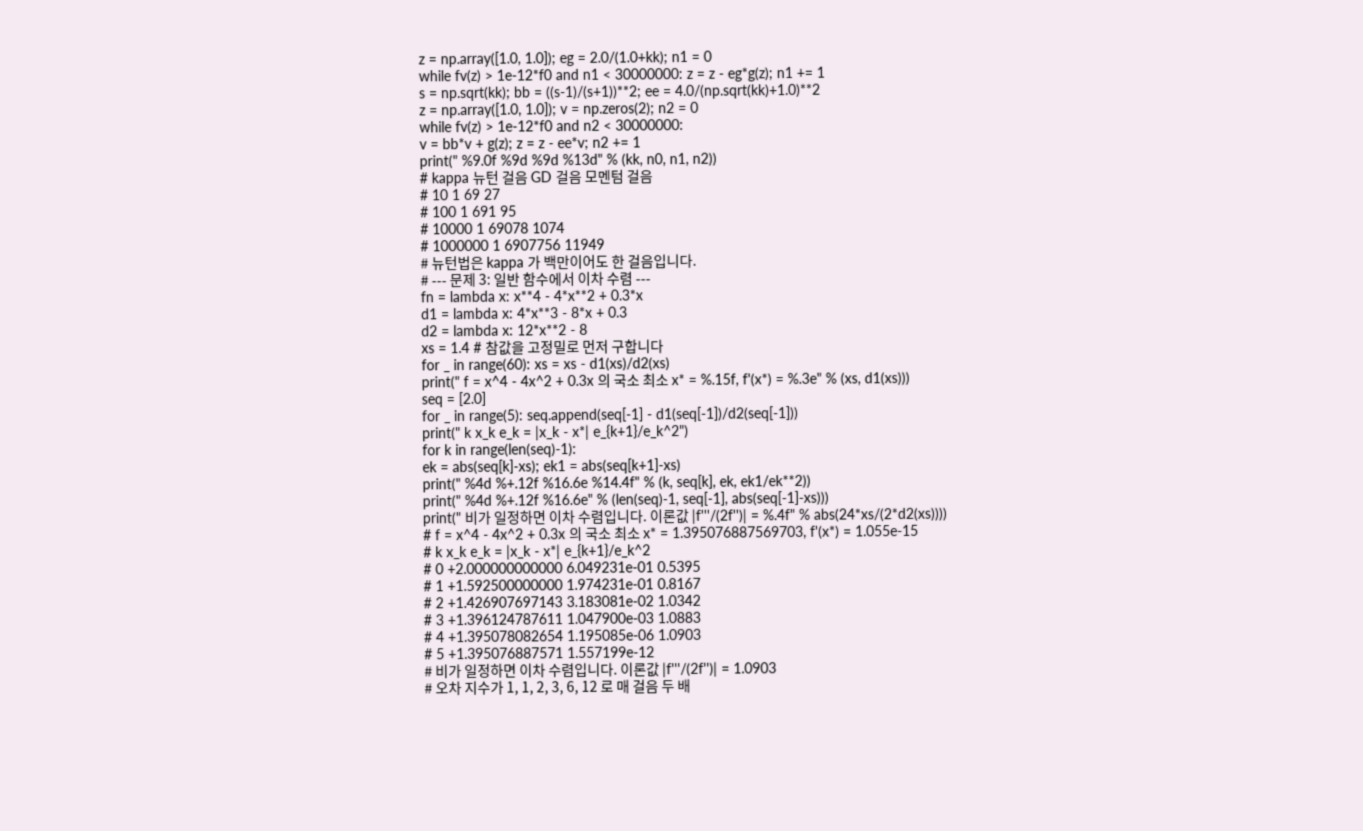z = np.array([1.0, 1.0]); eg = 2.0/(1.0+kk); n1 = 0
while fv(z) > 1e-12*f0 and n1 < 30000000: z = z - eg*g(z); n1 += 1
s = np.sqrt(kk); bb = ((s-1)/(s+1))**2; ee = 4.0/(np.sqrt(kk)+1.0)**2
z = np.array([1.0, 1.0]); v = np.zeros(2); n2 = 0
while fv(z) > 1e-12*f0 and n2 < 30000000:
v = bb*v + g(z); z = z - ee*v; n2 += 1
print(" %9.0f %9d %9d %13d" % (kk, n0, n1, n2))
# kappa 뉴턴 걸음 GD 걸음 모멘텀 걸음
# 10 1 69 27
# 100 1 691 95
# 10000 1 69078 1074
# 1000000 1 6907756 11949
# 뉴턴법은 kappa 가 백만이어도 한 걸음입니다.
# --- 문제 3: 일반 함수에서 이차 수렴 ---
fn = lambda x: x**4 - 4*x**2 + 0.3*x
d1 = lambda x: 4*x**3 - 8*x + 0.3
d2 = lambda x: 12*x**2 - 8
xs = 1.4 # 참값을 고정밀로 먼저 구합니다
for _ in range(60): xs = xs - d1(xs)/d2(xs)
print(" f = x^4 - 4x^2 + 0.3x 의 국소 최소 x* = %.15f, f'(x*) = %.3e" % (xs, d1(xs)))
seq = [2.0]
for _ in range(5): seq.append(seq[-1] - d1(seq[-1])/d2(seq[-1]))
print(" k x_k e_k = |x_k - x*| e_{k+1}/e_k^2")
for k in range(len(seq)-1):
ek = abs(seq[k]-xs); ek1 = abs(seq[k+1]-xs)
print(" %4d %+.12f %16.6e %14.4f" % (k, seq[k], ek, ek1/ek**2))
print(" %4d %+.12f %16.6e" % (len(seq)-1, seq[-1], abs(seq[-1]-xs)))
print(" 비가 일정하면 이차 수렴입니다. 이론값 |f'''/(2f'')| = %.4f" % abs(24*xs/(2*d2(xs))))
# f = x^4 - 4x^2 + 0.3x 의 국소 최소 x* = 1.395076887569703, f'(x*) = 1.055e-15
# k x_k e_k = |x_k - x*| e_{k+1}/e_k^2
# 0 +2.000000000000 6.049231e-01 0.5395
# 1 +1.592500000000 1.974231e-01 0.8167
# 2 +1.426907697143 3.183081e-02 1.0342
# 3 +1.396124787611 1.047900e-03 1.0883
# 4 +1.395078082654 1.195085e-06 1.0903
# 5 +1.395076887571 1.557199e-12
# 비가 일정하면 이차 수렴입니다. 이론값 |f'''/(2f'')| = 1.0903
# 오차 지수가 1, 1, 2, 3, 6, 12 로 매 걸음 두 배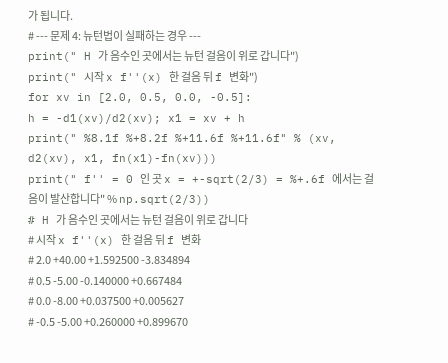가 됩니다.
# --- 문제 4: 뉴턴법이 실패하는 경우 ---
print(" H 가 음수인 곳에서는 뉴턴 걸음이 위로 갑니다")
print(" 시작 x f''(x) 한 걸음 뒤 f 변화")
for xv in [2.0, 0.5, 0.0, -0.5]:
h = -d1(xv)/d2(xv); x1 = xv + h
print(" %8.1f %+8.2f %+11.6f %+11.6f" % (xv, d2(xv), x1, fn(x1)-fn(xv)))
print(" f'' = 0 인 곳 x = +-sqrt(2/3) = %+.6f 에서는 걸음이 발산합니다" % np.sqrt(2/3))
# H 가 음수인 곳에서는 뉴턴 걸음이 위로 갑니다
# 시작 x f''(x) 한 걸음 뒤 f 변화
# 2.0 +40.00 +1.592500 -3.834894
# 0.5 -5.00 -0.140000 +0.667484
# 0.0 -8.00 +0.037500 +0.005627
# -0.5 -5.00 +0.260000 +0.899670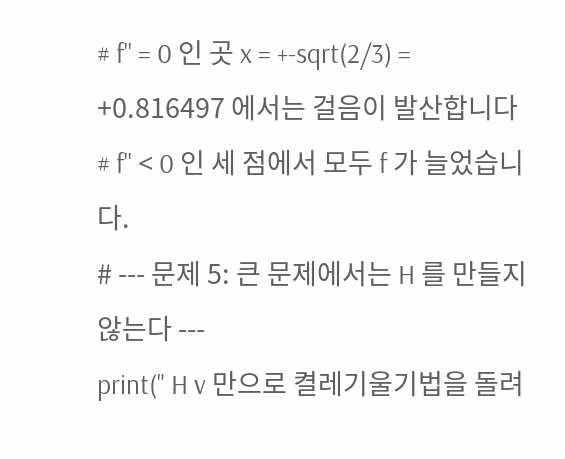# f'' = 0 인 곳 x = +-sqrt(2/3) = +0.816497 에서는 걸음이 발산합니다
# f'' < 0 인 세 점에서 모두 f 가 늘었습니다.
# --- 문제 5: 큰 문제에서는 H 를 만들지 않는다 ---
print(" H v 만으로 켤레기울기법을 돌려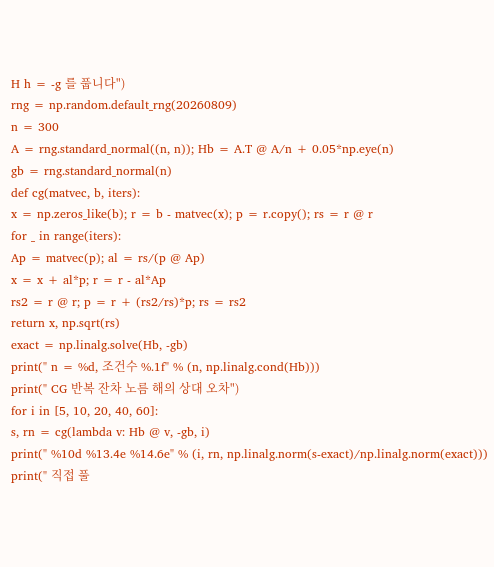H h = -g 를 풉니다")
rng = np.random.default_rng(20260809)
n = 300
A = rng.standard_normal((n, n)); Hb = A.T @ A/n + 0.05*np.eye(n)
gb = rng.standard_normal(n)
def cg(matvec, b, iters):
x = np.zeros_like(b); r = b - matvec(x); p = r.copy(); rs = r @ r
for _ in range(iters):
Ap = matvec(p); al = rs/(p @ Ap)
x = x + al*p; r = r - al*Ap
rs2 = r @ r; p = r + (rs2/rs)*p; rs = rs2
return x, np.sqrt(rs)
exact = np.linalg.solve(Hb, -gb)
print(" n = %d, 조건수 %.1f" % (n, np.linalg.cond(Hb)))
print(" CG 반복 잔차 노름 해의 상대 오차")
for i in [5, 10, 20, 40, 60]:
s, rn = cg(lambda v: Hb @ v, -gb, i)
print(" %10d %13.4e %14.6e" % (i, rn, np.linalg.norm(s-exact)/np.linalg.norm(exact)))
print(" 직접 풀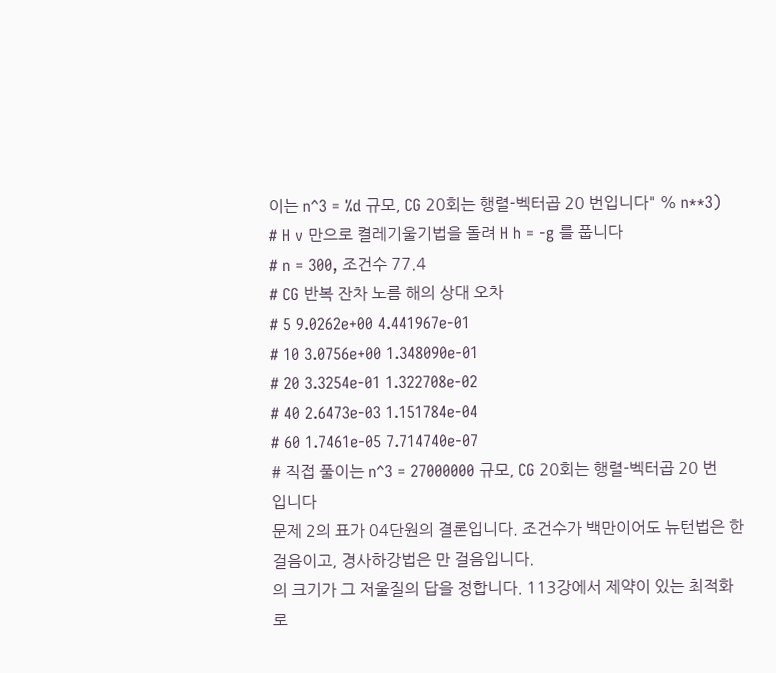이는 n^3 = %d 규모, CG 20회는 행렬-벡터곱 20 번입니다" % n**3)
# H v 만으로 켤레기울기법을 돌려 H h = -g 를 풉니다
# n = 300, 조건수 77.4
# CG 반복 잔차 노름 해의 상대 오차
# 5 9.0262e+00 4.441967e-01
# 10 3.0756e+00 1.348090e-01
# 20 3.3254e-01 1.322708e-02
# 40 2.6473e-03 1.151784e-04
# 60 1.7461e-05 7.714740e-07
# 직접 풀이는 n^3 = 27000000 규모, CG 20회는 행렬-벡터곱 20 번입니다
문제 2의 표가 04단원의 결론입니다. 조건수가 백만이어도 뉴턴법은 한 걸음이고, 경사하강법은 만 걸음입니다.
의 크기가 그 저울질의 답을 정합니다. 113강에서 제약이 있는 최적화로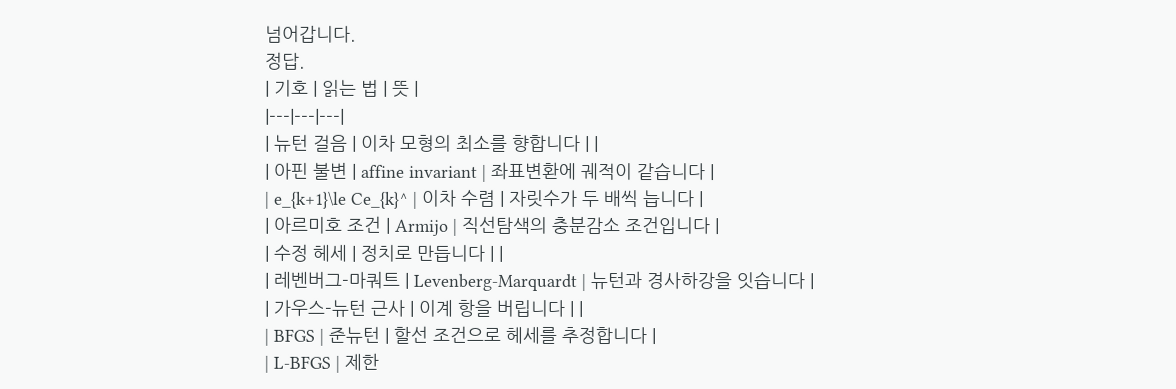넘어갑니다.
정답.
| 기호 | 읽는 법 | 뜻 |
|---|---|---|
| 뉴턴 걸음 | 이차 모형의 최소를 향합니다 | |
| 아핀 불변 | affine invariant | 좌표변환에 궤적이 같습니다 |
| e_{k+1}\le Ce_{k}^ | 이차 수렴 | 자릿수가 두 배씩 늡니다 |
| 아르미호 조건 | Armijo | 직선탐색의 충분감소 조건입니다 |
| 수정 헤세 | 정치로 만듭니다 | |
| 레벤버그-마쿼트 | Levenberg-Marquardt | 뉴턴과 경사하강을 잇습니다 |
| 가우스-뉴턴 근사 | 이계 항을 버립니다 | |
| BFGS | 준뉴턴 | 할선 조건으로 헤세를 추정합니다 |
| L-BFGS | 제한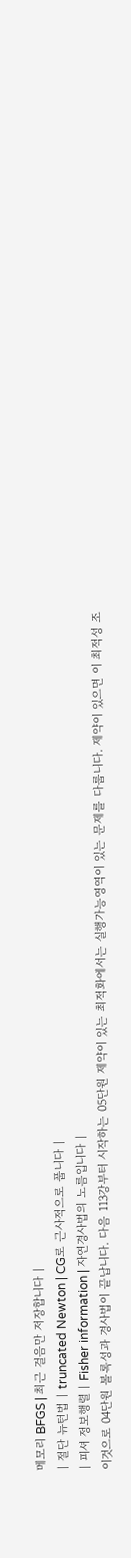메모리 BFGS | 최근 걸음만 저장합니다 |
| 절단 뉴턴법 | truncated Newton | CG로 근사적으로 풉니다 |
| 피셔 정보행렬 | Fisher information | 자연경사법의 노름입니다 |
이것으로 04단원 볼록성과 경사법이 끝납니다. 다음 113강부터 시작하는 05단원 제약이 있는 최적화에서는 실행가능영역이 있는 문제를 다룹니다. 제약이 있으면 이 최적성 조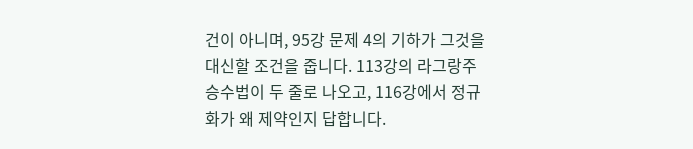건이 아니며, 95강 문제 4의 기하가 그것을 대신할 조건을 줍니다. 113강의 라그랑주 승수법이 두 줄로 나오고, 116강에서 정규화가 왜 제약인지 답합니다.